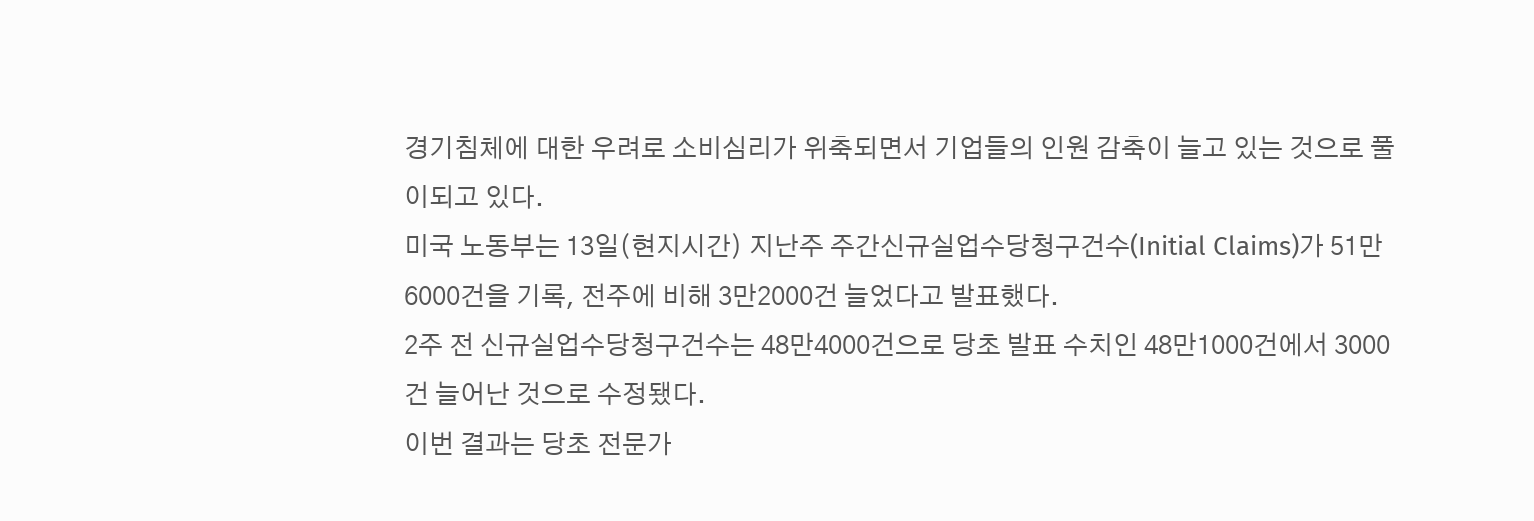경기침체에 대한 우려로 소비심리가 위축되면서 기업들의 인원 감축이 늘고 있는 것으로 풀이되고 있다.
미국 노동부는 13일(현지시간) 지난주 주간신규실업수당청구건수(Initial Claims)가 51만 6000건을 기록, 전주에 비해 3만2000건 늘었다고 발표했다.
2주 전 신규실업수당청구건수는 48만4000건으로 당초 발표 수치인 48만1000건에서 3000건 늘어난 것으로 수정됐다.
이번 결과는 당초 전문가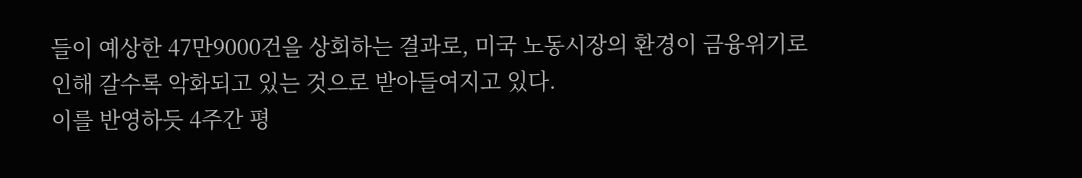들이 예상한 47만9000건을 상회하는 결과로, 미국 노동시장의 환경이 금융위기로 인해 갈수록 악화되고 있는 것으로 받아들여지고 있다.
이를 반영하듯 4주간 평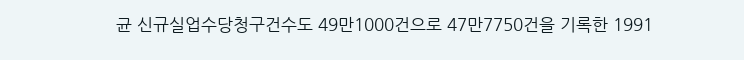균 신규실업수당청구건수도 49만1000건으로 47만7750건을 기록한 1991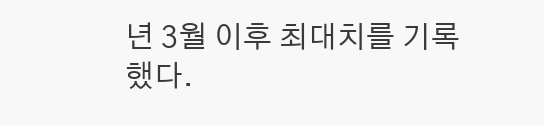년 3월 이후 최대치를 기록했다.